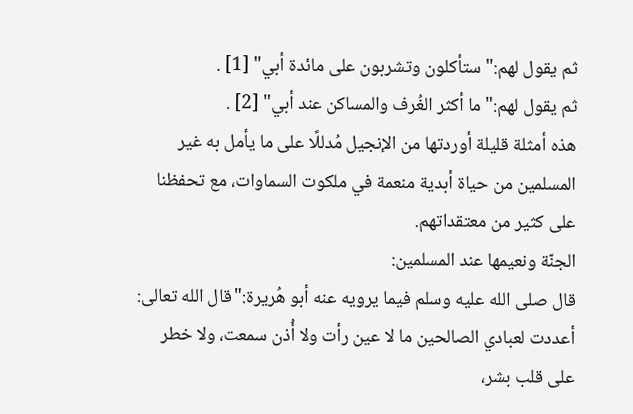ثم يقول لهم:"ستأكلون وتشربون على مائدة أبي" [1] .
ثم يقول لهم:"ما أكثر الغُرف والمساكن عند أبي" [2] .
هذه أمثلة قليلة أوردتها من الإنجيل مُدللًا على ما يأمل به غير المسلمين من حياة أبدية منعمة في ملكوت السماوات، مع تحفظنا على كثير من معتقداتهم.
الجنّة ونعيمها عند المسلمين:
قال صلى الله عليه وسلم فيما يرويه عنه أبو هُريرة:"قال الله تعالى: أعددت لعبادي الصالحين ما لا عين رأت ولا أُذن سمعت، ولا خطر على قلب بشر،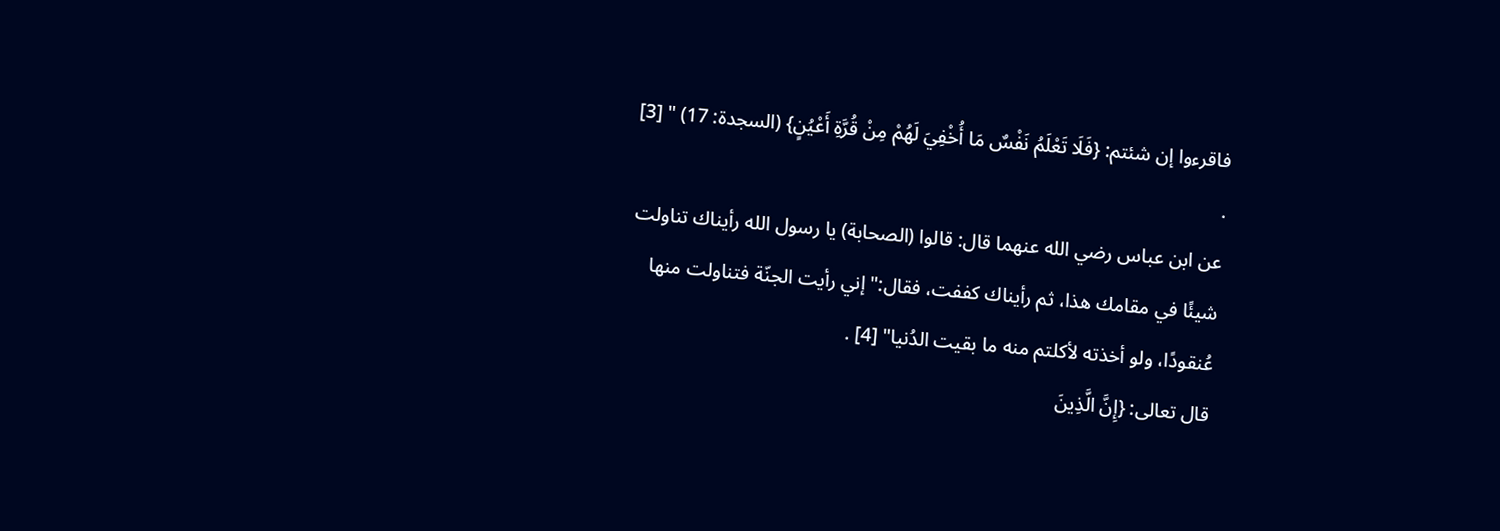فاقرءوا إن شئتم: {فَلَا تَعْلَمُ نَفْسٌ مَا أُخْفِيَ لَهُمْ مِنْ قُرَّةِ أَعْيُنٍ} (السجدة: 17) " [3] .
عن ابن عباس رضي الله عنهما قال: قالوا (الصحابة) يا رسول الله رأيناك تناولت شيئًا في مقامك هذا، ثم رأيناك كففت، فقال:"إني رأيت الجنّة فتناولت منها عُنقودًا، ولو أخذته لأكلتم منه ما بقيت الدُنيا" [4] .
قال تعالى: {إِنَّ الَّذِينَ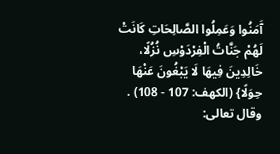آَمَنُوا وَعَمِلُوا الصَّالِحَاتِ كَانَتْ لَهُمْ جَنَّاتُ الْفِرْدَوْسِ نُزُلًا، خَالِدِينَ فِيهَا لَا يَبْغُونَ عَنْهَا حِوَلًا} (الكهف: 107 - 108) .
وقال تعالى: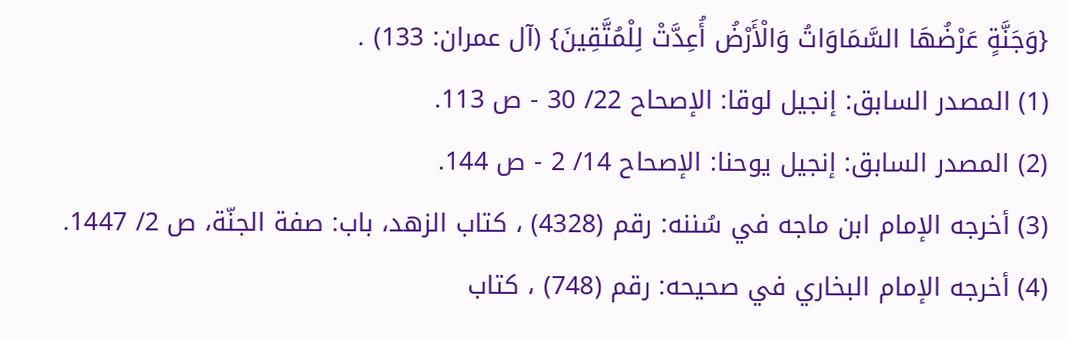{وَجَنَّةٍ عَرْضُهَا السَّمَاوَاتُ وَالْأَرْضُ أُعِدَّتْ لِلْمُتَّقِينَ} (آل عمران: 133) .
(1) المصدر السابق: إنجيل لوقا: الإصحاح 22/ 30 - ص 113.
(2) المصدر السابق: إنجيل يوحنا: الإصحاح 14/ 2 - ص 144.
(3) أخرجه الإمام ابن ماجه في سُننه: رقم (4328) ، كتاب الزهد، باب: صفة الجنّة، ص 2/ 1447.
(4) أخرجه الإمام البخاري في صحيحه: رقم (748) ، كتاب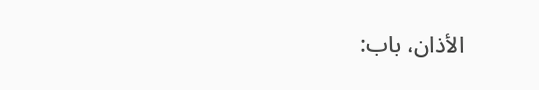الأذان، باب: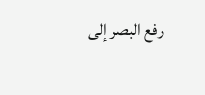رفع البصر إلى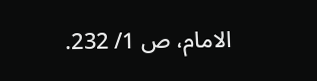الامام، ص 1/ 232.